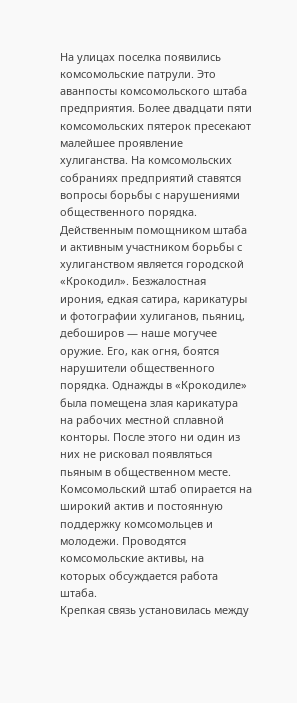На улицах поселка появились комсомольские патрули. Это аванпосты комсомольского штаба предприятия. Более двадцати пяти комсомольских пятерок пресекают малейшее проявление хулиганства. На комсомольских собраниях предприятий ставятся вопросы борьбы с нарушениями общественного порядка.
Действенным помощником штаба и активным участником борьбы с хулиганством является городской «Крокодил». Безжалостная ирония, едкая сатира, карикатуры и фотографии хулиганов, пьяниц, дебоширов — наше могучее оружие. Его, как огня, боятся нарушители общественного порядка. Однажды в «Крокодиле» была помещена злая карикатура на рабочих местной сплавной конторы. После этого ни один из них не рисковал появляться пьяным в общественном месте.
Комсомольский штаб опирается на широкий актив и постоянную поддержку комсомольцев и молодежи. Проводятся комсомольские активы, на которых обсуждается работа штаба.
Крепкая связь установилась между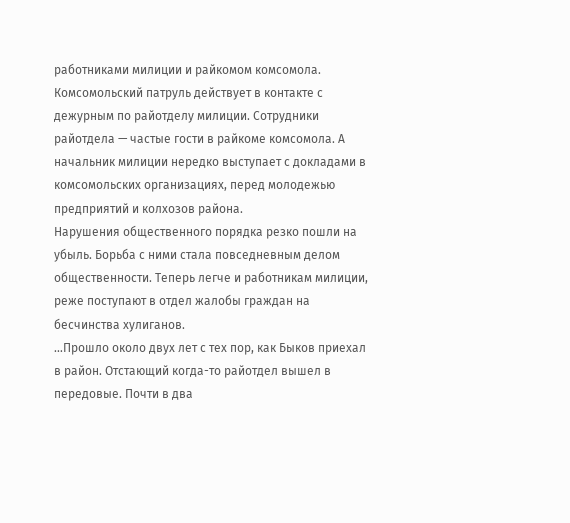работниками милиции и райкомом комсомола. Комсомольский патруль действует в контакте с дежурным по райотделу милиции. Сотрудники райотдела — частые гости в райкоме комсомола. А начальник милиции нередко выступает с докладами в комсомольских организациях, перед молодежью предприятий и колхозов района.
Нарушения общественного порядка резко пошли на убыль. Борьба с ними стала повседневным делом общественности. Теперь легче и работникам милиции, реже поступают в отдел жалобы граждан на бесчинства хулиганов.
…Прошло около двух лет с тех пор, как Быков приехал в район. Отстающий когда-то райотдел вышел в передовые. Почти в два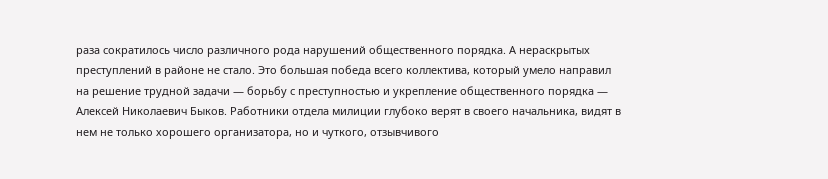раза сократилось число различного рода нарушений общественного порядка. А нераскрытых преступлений в районе не стало. Это большая победа всего коллектива, который умело направил на решение трудной задачи — борьбу с преступностью и укрепление общественного порядка — Алексей Николаевич Быков. Работники отдела милиции глубоко верят в своего начальника, видят в нем не только хорошего организатора, но и чуткого, отзывчивого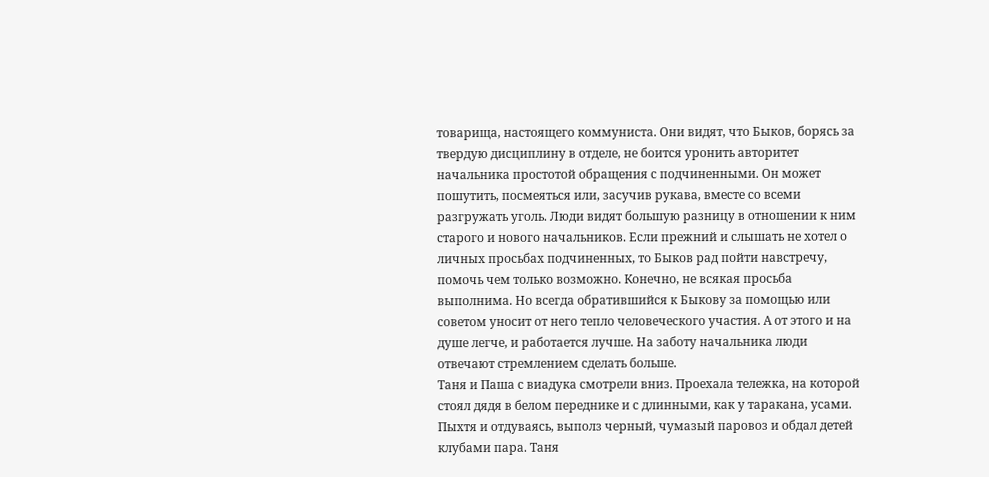товарища, настоящего коммуниста. Они видят, что Быков, борясь за твердую дисциплину в отделе, не боится уронить авторитет начальника простотой обращения с подчиненными. Он может пошутить, посмеяться или, засучив рукава, вместе со всеми разгружать уголь. Люди видят большую разницу в отношении к ним старого и нового начальников. Если прежний и слышать не хотел о личных просьбах подчиненных, то Быков рад пойти навстречу, помочь чем только возможно. Конечно, не всякая просьба выполнима. Но всегда обратившийся к Быкову за помощью или советом уносит от него тепло человеческого участия. А от этого и на душе легче, и работается лучше. На заботу начальника люди отвечают стремлением сделать больше.
Таня и Паша с виадука смотрели вниз. Проехала тележка, на которой стоял дядя в белом переднике и с длинными, как у таракана, усами. Пыхтя и отдуваясь, выполз черный, чумазый паровоз и обдал детей клубами пара. Таня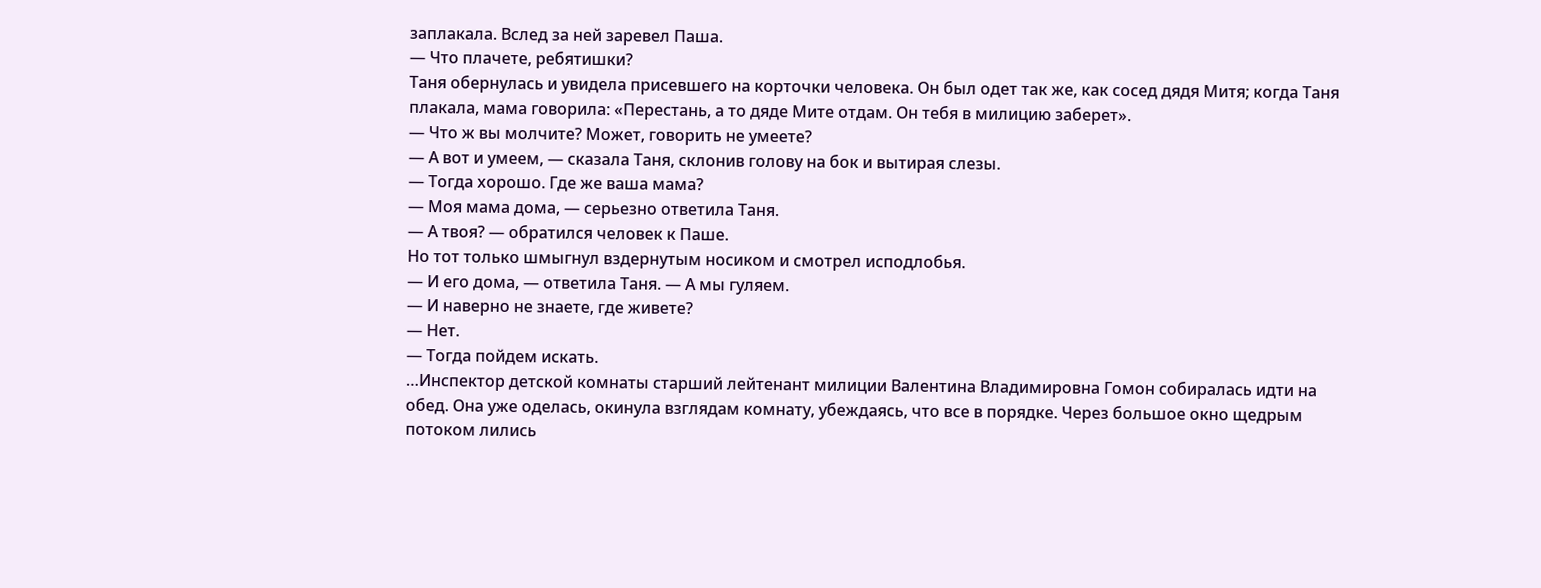заплакала. Вслед за ней заревел Паша.
— Что плачете, ребятишки?
Таня обернулась и увидела присевшего на корточки человека. Он был одет так же, как сосед дядя Митя; когда Таня плакала, мама говорила: «Перестань, а то дяде Мите отдам. Он тебя в милицию заберет».
— Что ж вы молчите? Может, говорить не умеете?
— А вот и умеем, — сказала Таня, склонив голову на бок и вытирая слезы.
— Тогда хорошо. Где же ваша мама?
— Моя мама дома, — серьезно ответила Таня.
— А твоя? — обратился человек к Паше.
Но тот только шмыгнул вздернутым носиком и смотрел исподлобья.
— И его дома, — ответила Таня. — А мы гуляем.
— И наверно не знаете, где живете?
— Нет.
— Тогда пойдем искать.
…Инспектор детской комнаты старший лейтенант милиции Валентина Владимировна Гомон собиралась идти на обед. Она уже оделась, окинула взглядам комнату, убеждаясь, что все в порядке. Через большое окно щедрым потоком лились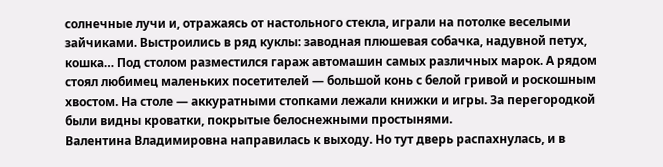солнечные лучи и, отражаясь от настольного стекла, играли на потолке веселыми зайчиками. Выстроились в ряд куклы: заводная плюшевая собачка, надувной петух, кошка… Под столом разместился гараж автомашин самых различных марок. А рядом стоял любимец маленьких посетителей — большой конь с белой гривой и роскошным хвостом. На столе — аккуратными стопками лежали книжки и игры. За перегородкой были видны кроватки, покрытые белоснежными простынями.
Валентина Владимировна направилась к выходу. Но тут дверь распахнулась, и в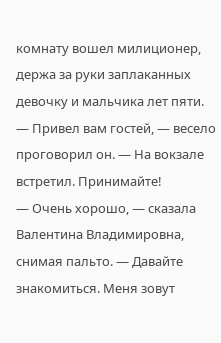комнату вошел милиционер, держа за руки заплаканных девочку и мальчика лет пяти.
— Привел вам гостей, — весело проговорил он. — На вокзале встретил. Принимайте!
— Очень хорошо, — сказала Валентина Владимировна, снимая пальто. — Давайте знакомиться. Меня зовут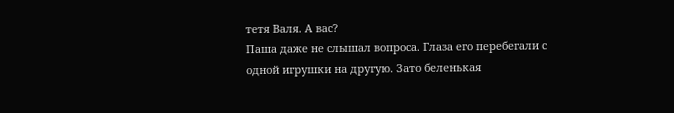тетя Валя. А вас?
Паша даже не слышал вопроса. Глаза его перебегали с одной игрушки на другую. Зато беленькая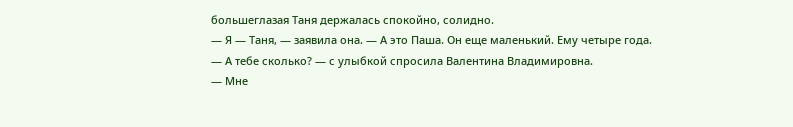большеглазая Таня держалась спокойно, солидно.
— Я — Таня, — заявила она. — А это Паша. Он еще маленький. Ему четыре года.
— А тебе сколько? — с улыбкой спросила Валентина Владимировна.
— Мне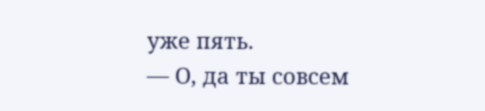уже пять.
— О, да ты совсем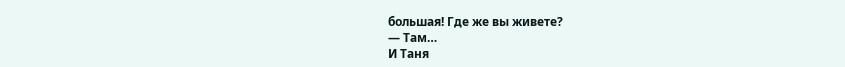большая! Где же вы живете?
— Там…
И Таня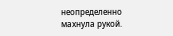неопределенно махнула рукой.